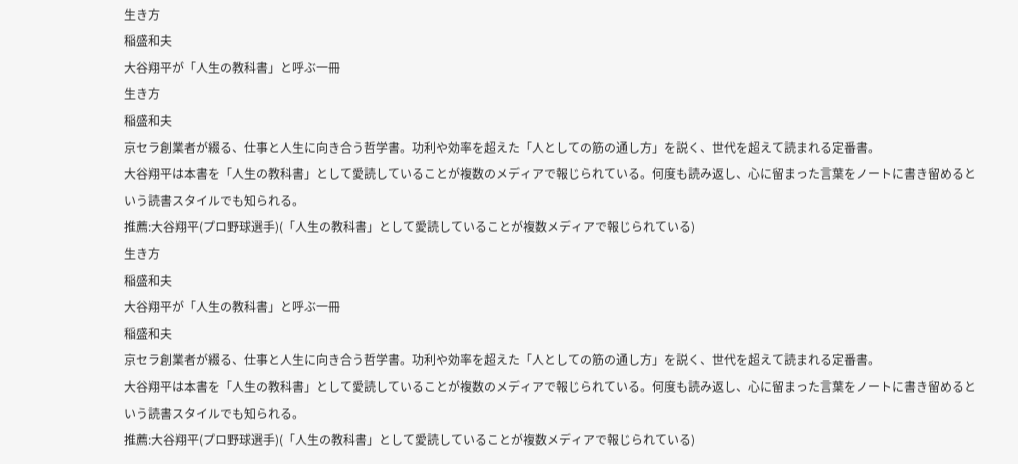生き方
稲盛和夫
大谷翔平が「人生の教科書」と呼ぶ一冊
生き方
稲盛和夫
京セラ創業者が綴る、仕事と人生に向き合う哲学書。功利や効率を超えた「人としての筋の通し方」を説く、世代を超えて読まれる定番書。
大谷翔平は本書を「人生の教科書」として愛読していることが複数のメディアで報じられている。何度も読み返し、心に留まった言葉をノートに書き留めるという読書スタイルでも知られる。
推薦:大谷翔平(プロ野球選手)(「人生の教科書」として愛読していることが複数メディアで報じられている)
生き方
稲盛和夫
大谷翔平が「人生の教科書」と呼ぶ一冊
稲盛和夫
京セラ創業者が綴る、仕事と人生に向き合う哲学書。功利や効率を超えた「人としての筋の通し方」を説く、世代を超えて読まれる定番書。
大谷翔平は本書を「人生の教科書」として愛読していることが複数のメディアで報じられている。何度も読み返し、心に留まった言葉をノートに書き留めるという読書スタイルでも知られる。
推薦:大谷翔平(プロ野球選手)(「人生の教科書」として愛読していることが複数メディアで報じられている)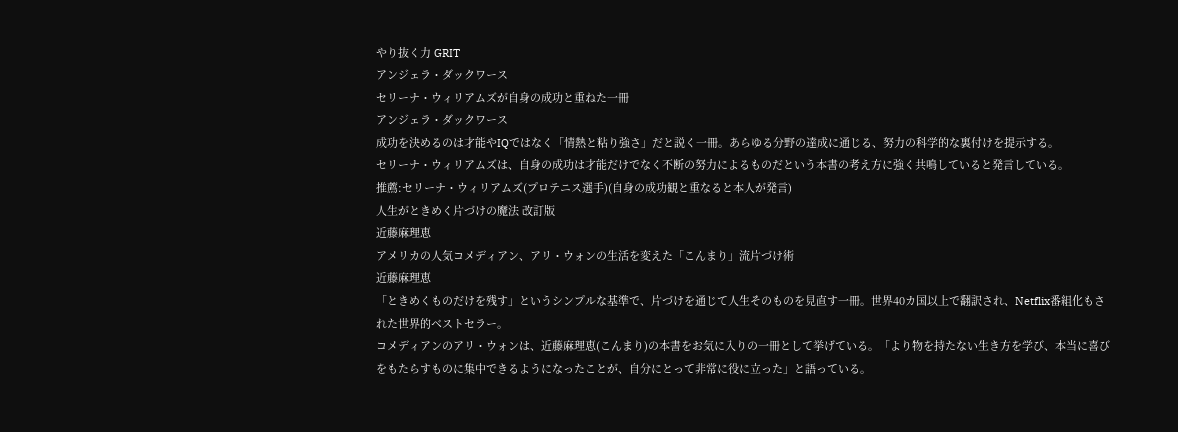やり抜く力 GRIT
アンジェラ・ダックワース
セリーナ・ウィリアムズが自身の成功と重ねた一冊
アンジェラ・ダックワース
成功を決めるのは才能やIQではなく「情熱と粘り強さ」だと説く一冊。あらゆる分野の達成に通じる、努力の科学的な裏付けを提示する。
セリーナ・ウィリアムズは、自身の成功は才能だけでなく不断の努力によるものだという本書の考え方に強く共鳴していると発言している。
推薦:セリーナ・ウィリアムズ(プロテニス選手)(自身の成功観と重なると本人が発言)
人生がときめく片づけの魔法 改訂版
近藤麻理恵
アメリカの人気コメディアン、アリ・ウォンの生活を変えた「こんまり」流片づけ術
近藤麻理恵
「ときめくものだけを残す」というシンプルな基準で、片づけを通じて人生そのものを見直す一冊。世界40カ国以上で翻訳され、Netflix番組化もされた世界的ベストセラー。
コメディアンのアリ・ウォンは、近藤麻理恵(こんまり)の本書をお気に入りの一冊として挙げている。「より物を持たない生き方を学び、本当に喜びをもたらすものに集中できるようになったことが、自分にとって非常に役に立った」と語っている。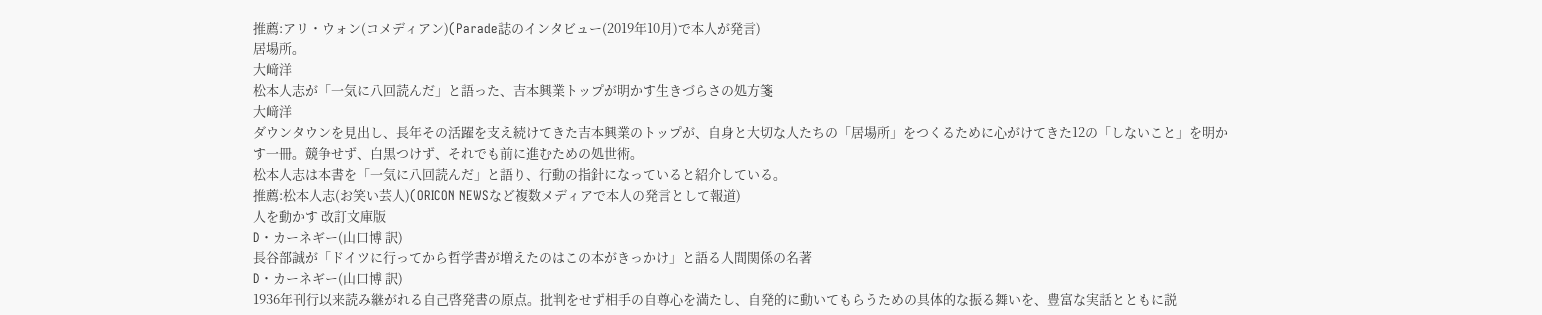推薦:アリ・ウォン(コメディアン)(Parade誌のインタビュー(2019年10月)で本人が発言)
居場所。
大﨑洋
松本人志が「一気に八回読んだ」と語った、吉本興業トップが明かす生きづらさの処方箋
大﨑洋
ダウンタウンを見出し、長年その活躍を支え続けてきた吉本興業のトップが、自身と大切な人たちの「居場所」をつくるために心がけてきた12の「しないこと」を明かす一冊。競争せず、白黒つけず、それでも前に進むための処世術。
松本人志は本書を「一気に八回読んだ」と語り、行動の指針になっていると紹介している。
推薦:松本人志(お笑い芸人)(ORICON NEWSなど複数メディアで本人の発言として報道)
人を動かす 改訂文庫版
D・カーネギー(山口博 訳)
長谷部誠が「ドイツに行ってから哲学書が増えたのはこの本がきっかけ」と語る人間関係の名著
D・カーネギー(山口博 訳)
1936年刊行以来読み継がれる自己啓発書の原点。批判をせず相手の自尊心を満たし、自発的に動いてもらうための具体的な振る舞いを、豊富な実話とともに説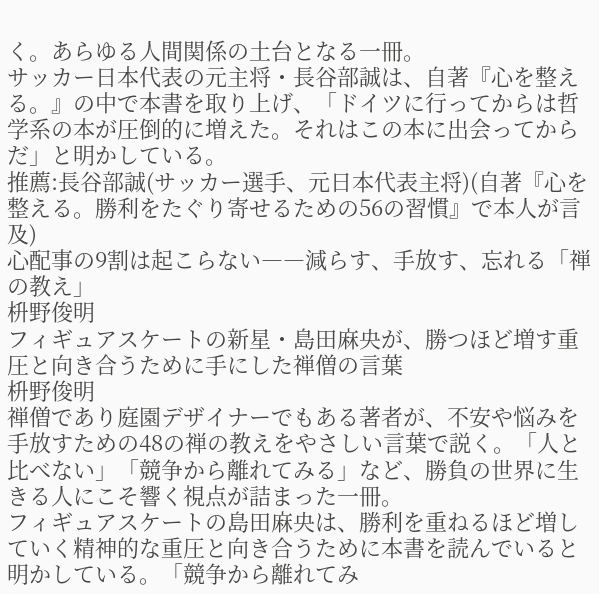く。あらゆる人間関係の土台となる一冊。
サッカー日本代表の元主将・長谷部誠は、自著『心を整える。』の中で本書を取り上げ、「ドイツに行ってからは哲学系の本が圧倒的に増えた。それはこの本に出会ってからだ」と明かしている。
推薦:長谷部誠(サッカー選手、元日本代表主将)(自著『心を整える。勝利をたぐり寄せるための56の習慣』で本人が言及)
心配事の9割は起こらない――減らす、手放す、忘れる「禅の教え」
枡野俊明
フィギュアスケートの新星・島田麻央が、勝つほど増す重圧と向き合うために手にした禅僧の言葉
枡野俊明
禅僧であり庭園デザイナーでもある著者が、不安や悩みを手放すための48の禅の教えをやさしい言葉で説く。「人と比べない」「競争から離れてみる」など、勝負の世界に生きる人にこそ響く視点が詰まった一冊。
フィギュアスケートの島田麻央は、勝利を重ねるほど増していく精神的な重圧と向き合うために本書を読んでいると明かしている。「競争から離れてみ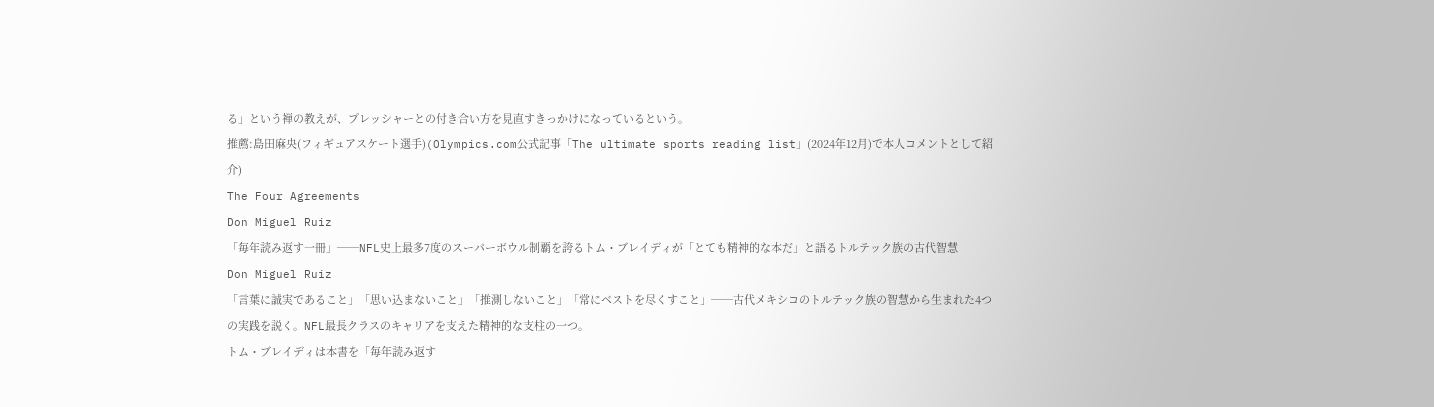る」という禅の教えが、プレッシャーとの付き合い方を見直すきっかけになっているという。
推薦:島田麻央(フィギュアスケート選手)(Olympics.com公式記事「The ultimate sports reading list」(2024年12月)で本人コメントとして紹介)
The Four Agreements
Don Miguel Ruiz
「毎年読み返す一冊」──NFL史上最多7度のスーパーボウル制覇を誇るトム・ブレイディが「とても精神的な本だ」と語るトルテック族の古代智慧
Don Miguel Ruiz
「言葉に誠実であること」「思い込まないこと」「推測しないこと」「常にベストを尽くすこと」──古代メキシコのトルテック族の智慧から生まれた4つの実践を説く。NFL最長クラスのキャリアを支えた精神的な支柱の一つ。
トム・ブレイディは本書を「毎年読み返す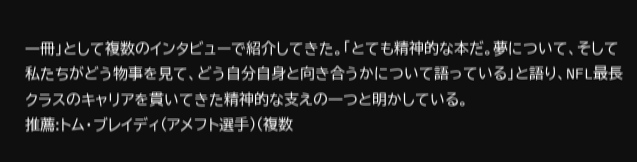一冊」として複数のインタビューで紹介してきた。「とても精神的な本だ。夢について、そして私たちがどう物事を見て、どう自分自身と向き合うかについて語っている」と語り、NFL最長クラスのキャリアを貫いてきた精神的な支えの一つと明かしている。
推薦:トム・ブレイディ(アメフト選手)(複数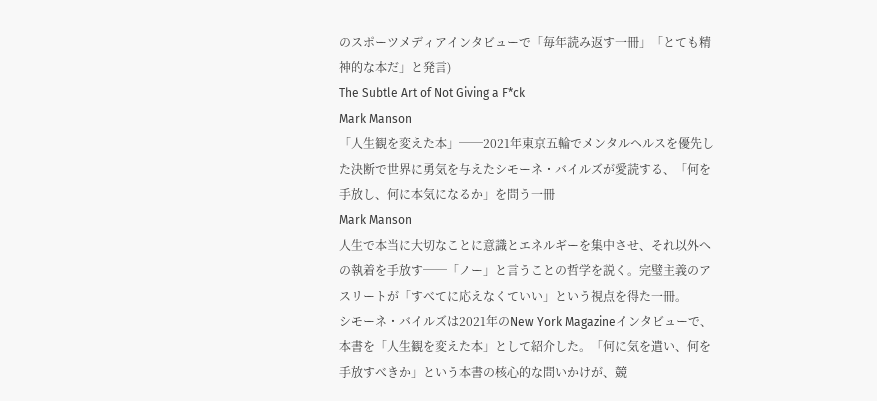のスポーツメディアインタビューで「毎年読み返す一冊」「とても精神的な本だ」と発言)
The Subtle Art of Not Giving a F*ck
Mark Manson
「人生観を変えた本」──2021年東京五輪でメンタルヘルスを優先した決断で世界に勇気を与えたシモーネ・バイルズが愛読する、「何を手放し、何に本気になるか」を問う一冊
Mark Manson
人生で本当に大切なことに意識とエネルギーを集中させ、それ以外への執着を手放す──「ノー」と言うことの哲学を説く。完璧主義のアスリートが「すべてに応えなくていい」という視点を得た一冊。
シモーネ・バイルズは2021年のNew York Magazineインタビューで、本書を「人生観を変えた本」として紹介した。「何に気を遣い、何を手放すべきか」という本書の核心的な問いかけが、競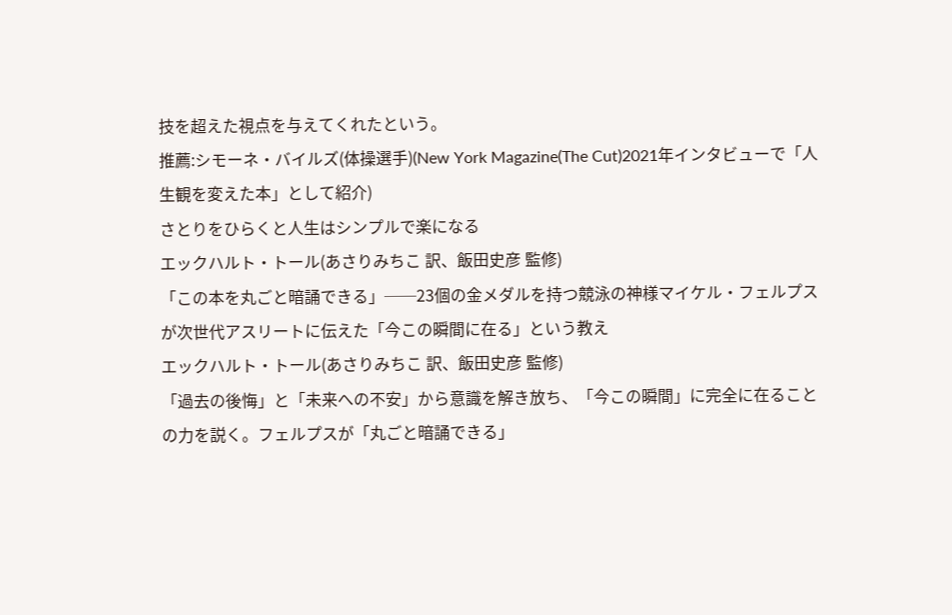技を超えた視点を与えてくれたという。
推薦:シモーネ・バイルズ(体操選手)(New York Magazine(The Cut)2021年インタビューで「人生観を変えた本」として紹介)
さとりをひらくと人生はシンプルで楽になる
エックハルト・トール(あさりみちこ 訳、飯田史彦 監修)
「この本を丸ごと暗誦できる」──23個の金メダルを持つ競泳の神様マイケル・フェルプスが次世代アスリートに伝えた「今この瞬間に在る」という教え
エックハルト・トール(あさりみちこ 訳、飯田史彦 監修)
「過去の後悔」と「未来への不安」から意識を解き放ち、「今この瞬間」に完全に在ることの力を説く。フェルプスが「丸ごと暗誦できる」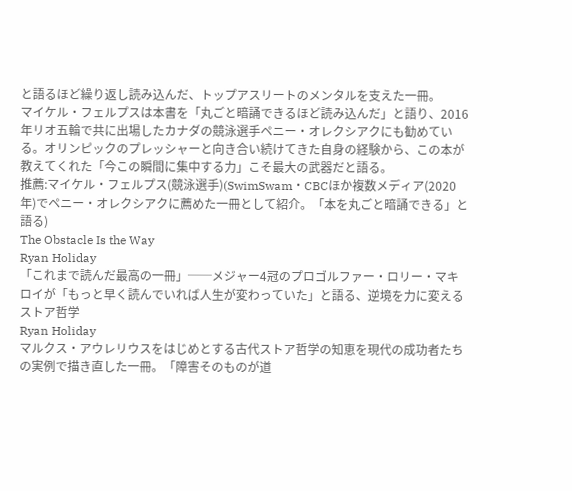と語るほど繰り返し読み込んだ、トップアスリートのメンタルを支えた一冊。
マイケル・フェルプスは本書を「丸ごと暗誦できるほど読み込んだ」と語り、2016年リオ五輪で共に出場したカナダの競泳選手ペニー・オレクシアクにも勧めている。オリンピックのプレッシャーと向き合い続けてきた自身の経験から、この本が教えてくれた「今この瞬間に集中する力」こそ最大の武器だと語る。
推薦:マイケル・フェルプス(競泳選手)(SwimSwam・CBCほか複数メディア(2020年)でペニー・オレクシアクに薦めた一冊として紹介。「本を丸ごと暗誦できる」と語る)
The Obstacle Is the Way
Ryan Holiday
「これまで読んだ最高の一冊」──メジャー4冠のプロゴルファー・ロリー・マキロイが「もっと早く読んでいれば人生が変わっていた」と語る、逆境を力に変えるストア哲学
Ryan Holiday
マルクス・アウレリウスをはじめとする古代ストア哲学の知恵を現代の成功者たちの実例で描き直した一冊。「障害そのものが道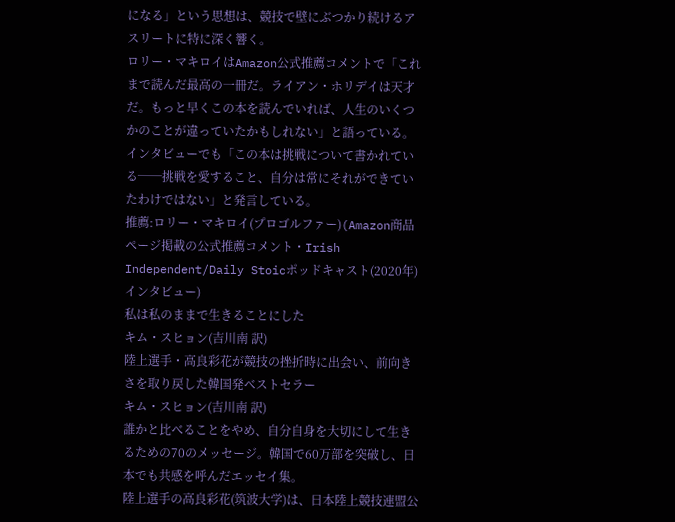になる」という思想は、競技で壁にぶつかり続けるアスリートに特に深く響く。
ロリー・マキロイはAmazon公式推薦コメントで「これまで読んだ最高の一冊だ。ライアン・ホリデイは天才だ。もっと早くこの本を読んでいれば、人生のいくつかのことが違っていたかもしれない」と語っている。インタビューでも「この本は挑戦について書かれている──挑戦を愛すること、自分は常にそれができていたわけではない」と発言している。
推薦:ロリー・マキロイ(プロゴルファー)(Amazon商品ページ掲載の公式推薦コメント・Irish Independent/Daily Stoicポッドキャスト(2020年)インタビュー)
私は私のままで生きることにした
キム・スヒョン(吉川南 訳)
陸上選手・高良彩花が競技の挫折時に出会い、前向きさを取り戻した韓国発ベストセラー
キム・スヒョン(吉川南 訳)
誰かと比べることをやめ、自分自身を大切にして生きるための70のメッセージ。韓国で60万部を突破し、日本でも共感を呼んだエッセイ集。
陸上選手の高良彩花(筑波大学)は、日本陸上競技連盟公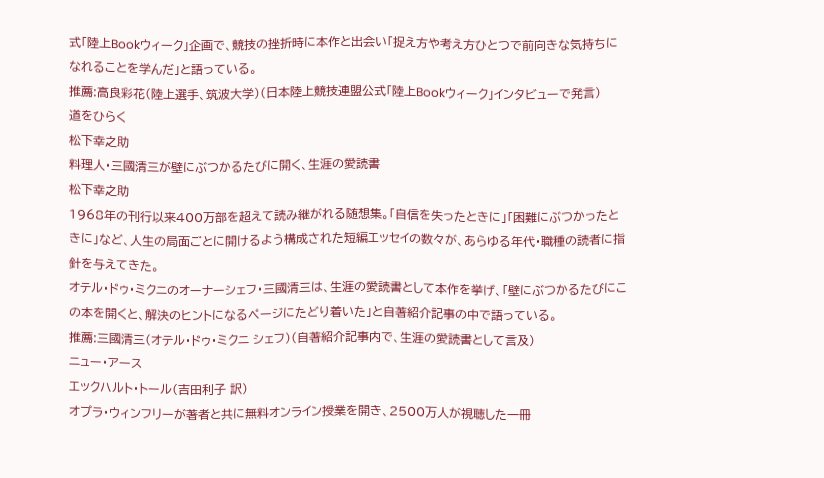式「陸上Bookウィーク」企画で、競技の挫折時に本作と出会い「捉え方や考え方ひとつで前向きな気持ちになれることを学んだ」と語っている。
推薦:高良彩花(陸上選手、筑波大学)(日本陸上競技連盟公式「陸上Bookウィーク」インタビューで発言)
道をひらく
松下幸之助
料理人・三國清三が壁にぶつかるたびに開く、生涯の愛読書
松下幸之助
1968年の刊行以来400万部を超えて読み継がれる随想集。「自信を失ったときに」「困難にぶつかったときに」など、人生の局面ごとに開けるよう構成された短編エッセイの数々が、あらゆる年代・職種の読者に指針を与えてきた。
オテル・ドゥ・ミクニのオーナーシェフ・三國清三は、生涯の愛読書として本作を挙げ、「壁にぶつかるたびにこの本を開くと、解決のヒントになるページにたどり着いた」と自著紹介記事の中で語っている。
推薦:三國清三(オテル・ドゥ・ミクニ シェフ)(自著紹介記事内で、生涯の愛読書として言及)
ニュー・アース
エックハルト・トール(吉田利子 訳)
オプラ・ウィンフリーが著者と共に無料オンライン授業を開き、2500万人が視聴した一冊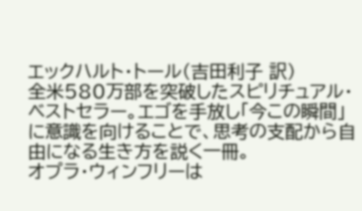エックハルト・トール(吉田利子 訳)
全米580万部を突破したスピリチュアル・ベストセラー。エゴを手放し「今この瞬間」に意識を向けることで、思考の支配から自由になる生き方を説く一冊。
オプラ・ウィンフリーは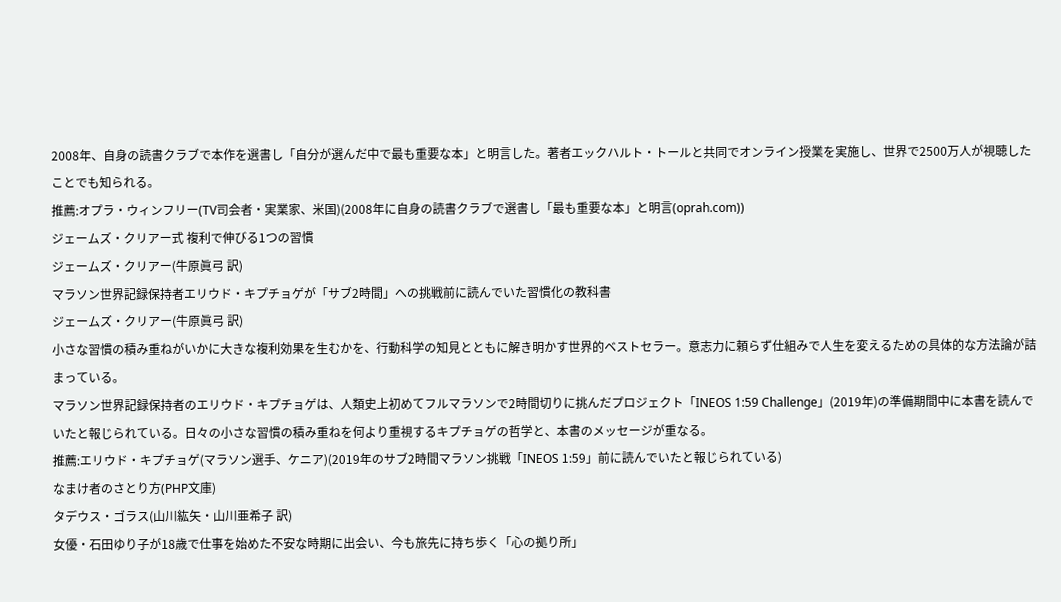2008年、自身の読書クラブで本作を選書し「自分が選んだ中で最も重要な本」と明言した。著者エックハルト・トールと共同でオンライン授業を実施し、世界で2500万人が視聴したことでも知られる。
推薦:オプラ・ウィンフリー(TV司会者・実業家、米国)(2008年に自身の読書クラブで選書し「最も重要な本」と明言(oprah.com))
ジェームズ・クリアー式 複利で伸びる1つの習慣
ジェームズ・クリアー(牛原眞弓 訳)
マラソン世界記録保持者エリウド・キプチョゲが「サブ2時間」への挑戦前に読んでいた習慣化の教科書
ジェームズ・クリアー(牛原眞弓 訳)
小さな習慣の積み重ねがいかに大きな複利効果を生むかを、行動科学の知見とともに解き明かす世界的ベストセラー。意志力に頼らず仕組みで人生を変えるための具体的な方法論が詰まっている。
マラソン世界記録保持者のエリウド・キプチョゲは、人類史上初めてフルマラソンで2時間切りに挑んだプロジェクト「INEOS 1:59 Challenge」(2019年)の準備期間中に本書を読んでいたと報じられている。日々の小さな習慣の積み重ねを何より重視するキプチョゲの哲学と、本書のメッセージが重なる。
推薦:エリウド・キプチョゲ(マラソン選手、ケニア)(2019年のサブ2時間マラソン挑戦「INEOS 1:59」前に読んでいたと報じられている)
なまけ者のさとり方(PHP文庫)
タデウス・ゴラス(山川紘矢・山川亜希子 訳)
女優・石田ゆり子が18歳で仕事を始めた不安な時期に出会い、今も旅先に持ち歩く「心の拠り所」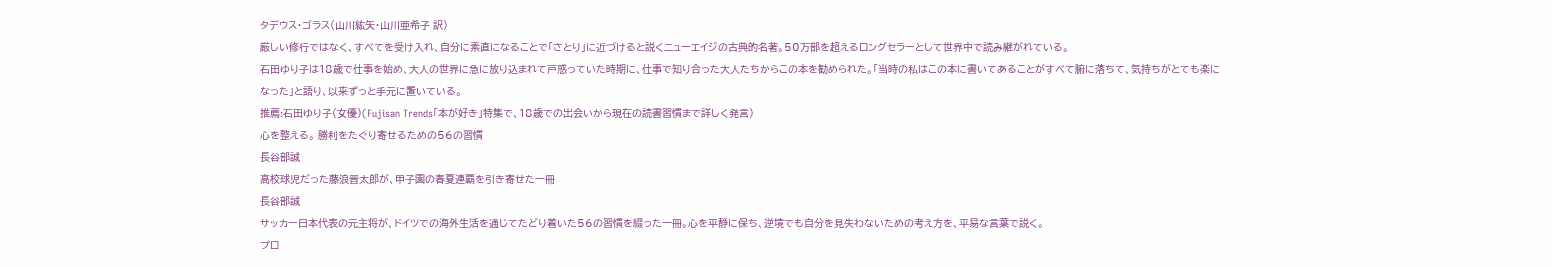タデウス・ゴラス(山川紘矢・山川亜希子 訳)
厳しい修行ではなく、すべてを受け入れ、自分に素直になることで「さとり」に近づけると説くニューエイジの古典的名著。50万部を超えるロングセラーとして世界中で読み継がれている。
石田ゆり子は18歳で仕事を始め、大人の世界に急に放り込まれて戸惑っていた時期に、仕事で知り合った大人たちからこの本を勧められた。「当時の私はこの本に書いてあることがすべて腑に落ちて、気持ちがとても楽になった」と語り、以来ずっと手元に置いている。
推薦:石田ゆり子(女優)(Fujisan Trends「本が好き」特集で、18歳での出会いから現在の読書習慣まで詳しく発言)
心を整える。 勝利をたぐり寄せるための56の習慣
長谷部誠
高校球児だった藤浪晋太郎が、甲子園の春夏連覇を引き寄せた一冊
長谷部誠
サッカー日本代表の元主将が、ドイツでの海外生活を通じてたどり着いた56の習慣を綴った一冊。心を平静に保ち、逆境でも自分を見失わないための考え方を、平易な言葉で説く。
プロ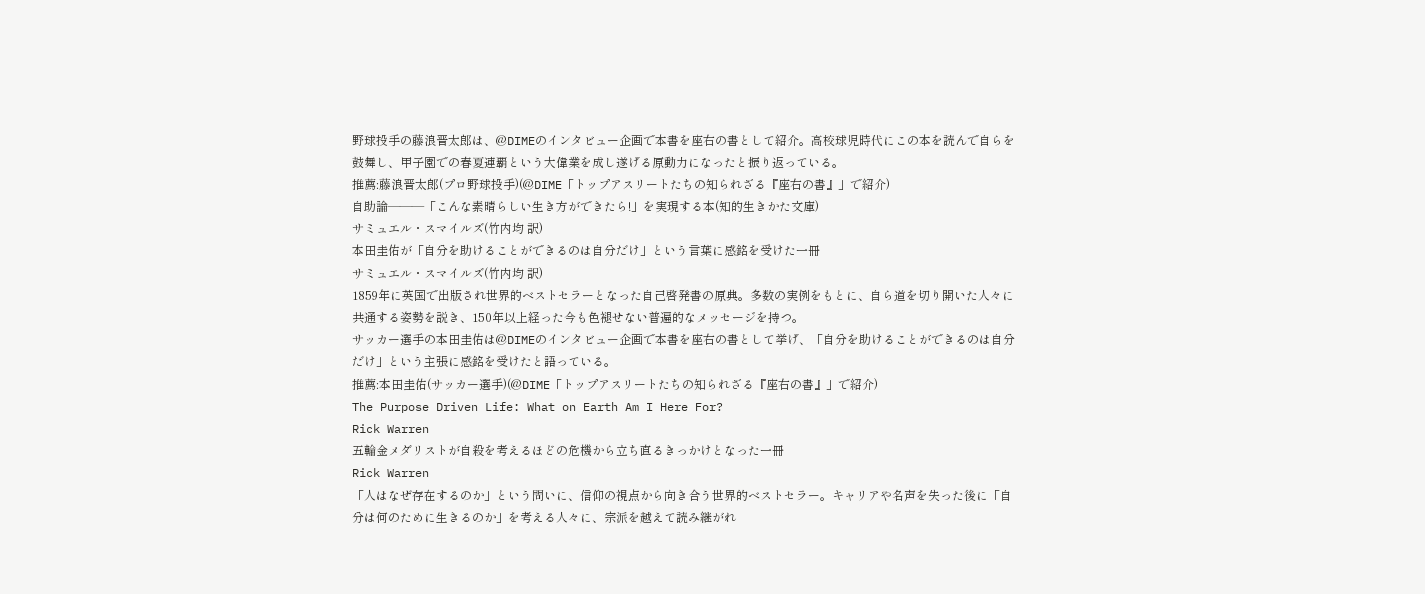野球投手の藤浪晋太郎は、@DIMEのインタビュー企画で本書を座右の書として紹介。高校球児時代にこの本を読んで自らを鼓舞し、甲子園での春夏連覇という大偉業を成し遂げる原動力になったと振り返っている。
推薦:藤浪晋太郎(プロ野球投手)(@DIME「トップアスリートたちの知られざる『座右の書』」で紹介)
自助論―――「こんな素晴らしい生き方ができたら!」を実現する本(知的生きかた文庫)
サミュエル・スマイルズ(竹内均 訳)
本田圭佑が「自分を助けることができるのは自分だけ」という言葉に感銘を受けた一冊
サミュエル・スマイルズ(竹内均 訳)
1859年に英国で出版され世界的ベストセラーとなった自己啓発書の原典。多数の実例をもとに、自ら道を切り開いた人々に共通する姿勢を説き、150年以上経った今も色褪せない普遍的なメッセージを持つ。
サッカー選手の本田圭佑は@DIMEのインタビュー企画で本書を座右の書として挙げ、「自分を助けることができるのは自分だけ」という主張に感銘を受けたと語っている。
推薦:本田圭佑(サッカー選手)(@DIME「トップアスリートたちの知られざる『座右の書』」で紹介)
The Purpose Driven Life: What on Earth Am I Here For?
Rick Warren
五輪金メダリストが自殺を考えるほどの危機から立ち直るきっかけとなった一冊
Rick Warren
「人はなぜ存在するのか」という問いに、信仰の視点から向き合う世界的ベストセラー。キャリアや名声を失った後に「自分は何のために生きるのか」を考える人々に、宗派を越えて読み継がれ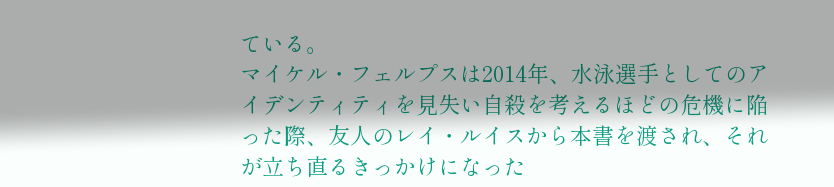ている。
マイケル・フェルプスは2014年、水泳選手としてのアイデンティティを見失い自殺を考えるほどの危機に陥った際、友人のレイ・ルイスから本書を渡され、それが立ち直るきっかけになった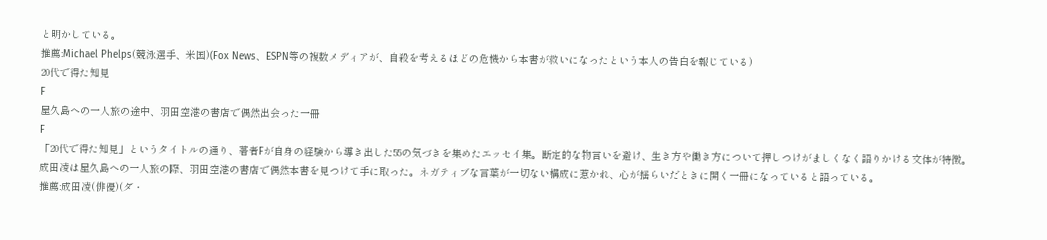と明かしている。
推薦:Michael Phelps(競泳選手、米国)(Fox News、ESPN等の複数メディアが、自殺を考えるほどの危機から本書が救いになったという本人の告白を報じている)
20代で得た知見
F
屋久島への一人旅の途中、羽田空港の書店で偶然出会った一冊
F
「20代で得た知見」というタイトルの通り、著者Fが自身の経験から導き出した55の気づきを集めたエッセイ集。断定的な物言いを避け、生き方や働き方について押しつけがましくなく語りかける文体が特徴。
成田凌は屋久島への一人旅の際、羽田空港の書店で偶然本書を見つけて手に取った。ネガティブな言葉が一切ない構成に惹かれ、心が揺らいだときに開く一冊になっていると語っている。
推薦:成田凌(俳優)(ダ・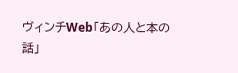ヴィンチWeb「あの人と本の話」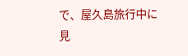で、屋久島旅行中に見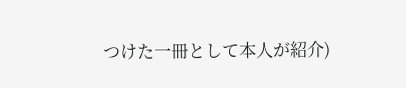つけた一冊として本人が紹介)